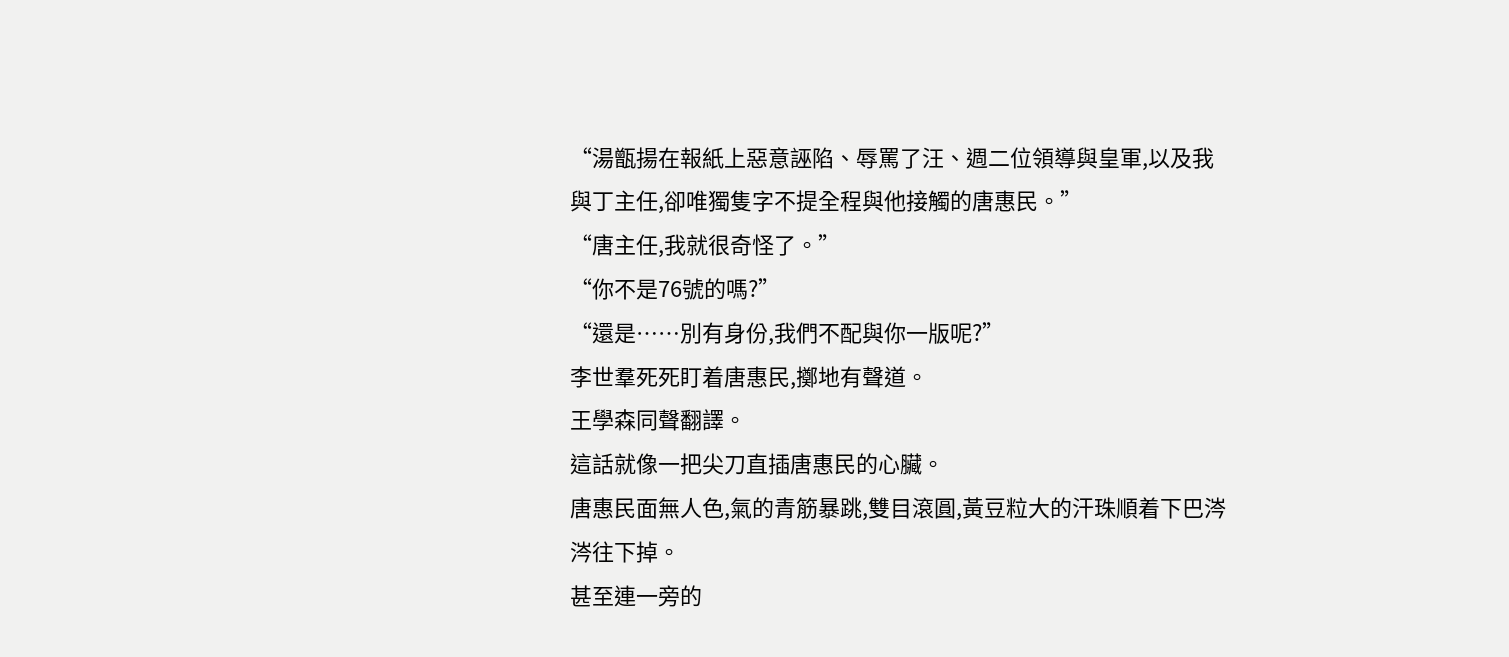“湯甑揚在報紙上惡意誣陷、辱罵了汪、週二位領導與皇軍,以及我與丁主任,卻唯獨隻字不提全程與他接觸的唐惠民。”
“唐主任,我就很奇怪了。”
“你不是76號的嗎?”
“還是……別有身份,我們不配與你一版呢?”
李世羣死死盯着唐惠民,擲地有聲道。
王學森同聲翻譯。
這話就像一把尖刀直插唐惠民的心臟。
唐惠民面無人色,氣的青筋暴跳,雙目滾圓,黃豆粒大的汗珠順着下巴涔涔往下掉。
甚至連一旁的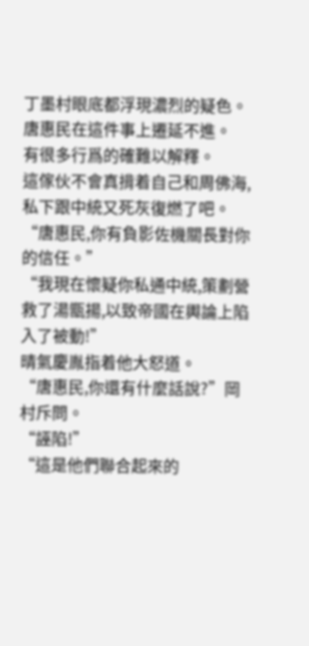丁墨村眼底都浮現濃烈的疑色。
唐惠民在這件事上遷延不進。
有很多行爲的確難以解釋。
這傢伙不會真揹着自己和周佛海,私下跟中統又死灰復燃了吧。
“唐惠民,你有負影佐機關長對你的信任。”
“我現在懷疑你私通中統,策劃營救了湯甑揚,以致帝國在輿論上陷入了被動!”
晴氣慶胤指着他大怒道。
“唐惠民,你還有什麼話說?”岡村斥問。
“誣陷!”
“這是他們聯合起來的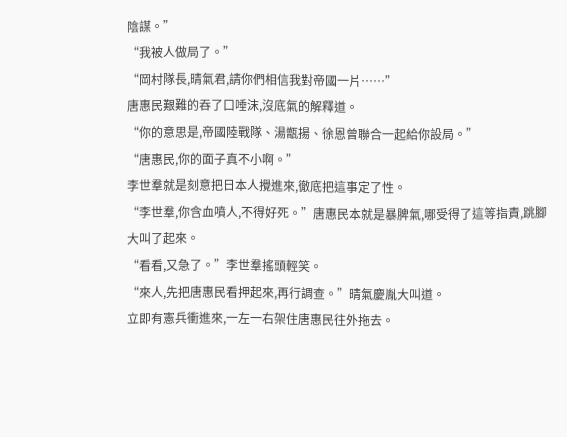陰謀。”
“我被人做局了。”
“岡村隊長,晴氣君,請你們相信我對帝國一片……”
唐惠民艱難的吞了口唾沫,沒底氣的解釋道。
“你的意思是,帝國陸戰隊、湯甑揚、徐恩曾聯合一起給你設局。”
“唐惠民,你的面子真不小啊。”
李世羣就是刻意把日本人攪進來,徹底把這事定了性。
“李世羣,你含血噴人,不得好死。”唐惠民本就是暴脾氣,哪受得了這等指責,跳腳大叫了起來。
“看看,又急了。”李世羣搖頭輕笑。
“來人,先把唐惠民看押起來,再行調查。”晴氣慶胤大叫道。
立即有憲兵衝進來,一左一右架住唐惠民往外拖去。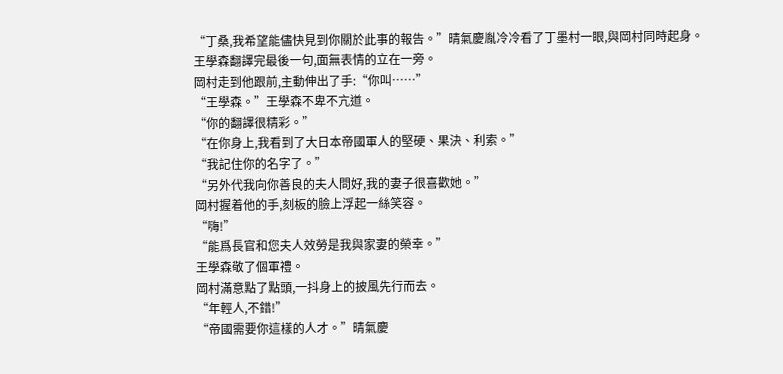“丁桑,我希望能儘快見到你關於此事的報告。”晴氣慶胤冷冷看了丁墨村一眼,與岡村同時起身。
王學森翻譯完最後一句,面無表情的立在一旁。
岡村走到他跟前,主動伸出了手:“你叫……”
“王學森。”王學森不卑不亢道。
“你的翻譯很精彩。”
“在你身上,我看到了大日本帝國軍人的堅硬、果決、利索。”
“我記住你的名字了。”
“另外代我向你善良的夫人問好,我的妻子很喜歡她。”
岡村握着他的手,刻板的臉上浮起一絲笑容。
“嗨!”
“能爲長官和您夫人效勞是我與家妻的榮幸。”
王學森敬了個軍禮。
岡村滿意點了點頭,一抖身上的披風先行而去。
“年輕人,不錯!”
“帝國需要你這樣的人才。”晴氣慶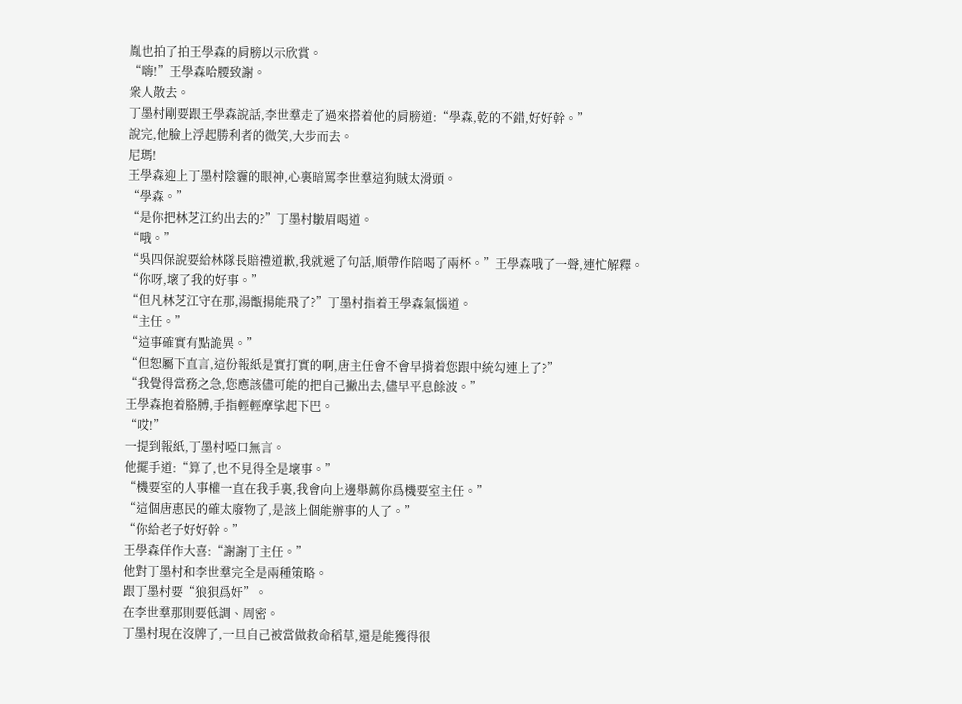胤也拍了拍王學森的肩膀以示欣賞。
“嗨!”王學森哈腰致謝。
衆人散去。
丁墨村剛要跟王學森說話,李世羣走了過來搭着他的肩膀道:“學森,乾的不錯,好好幹。”
說完,他臉上浮起勝利者的微笑,大步而去。
尼瑪!
王學森迎上丁墨村陰霾的眼神,心裏暗罵李世羣這狗賊太滑頭。
“學森。”
“是你把林芝江約出去的?”丁墨村皺眉喝道。
“哦。”
“吳四保說要給林隊長賠禮道歉,我就遞了句話,順帶作陪喝了兩杯。”王學森哦了一聲,連忙解釋。
“你呀,壞了我的好事。”
“但凡林芝江守在那,湯甑揚能飛了?”丁墨村指着王學森氣惱道。
“主任。”
“這事確實有點詭異。”
“但恕屬下直言,這份報紙是實打實的啊,唐主任會不會早揹着您跟中統勾連上了?”
“我覺得當務之急,您應該儘可能的把自己撇出去,儘早平息餘波。”
王學森抱着胳膊,手指輕輕摩挲起下巴。
“哎!”
一提到報紙,丁墨村啞口無言。
他擺手道:“算了,也不見得全是壞事。”
“機要室的人事權一直在我手裏,我會向上邊舉薦你爲機要室主任。”
“這個唐惠民的確太廢物了,是該上個能辦事的人了。”
“你給老子好好幹。”
王學森佯作大喜:“謝謝丁主任。”
他對丁墨村和李世羣完全是兩種策略。
跟丁墨村要“狼狽爲奸”。
在李世羣那則要低調、周密。
丁墨村現在沒牌了,一旦自己被當做救命稻草,還是能獲得很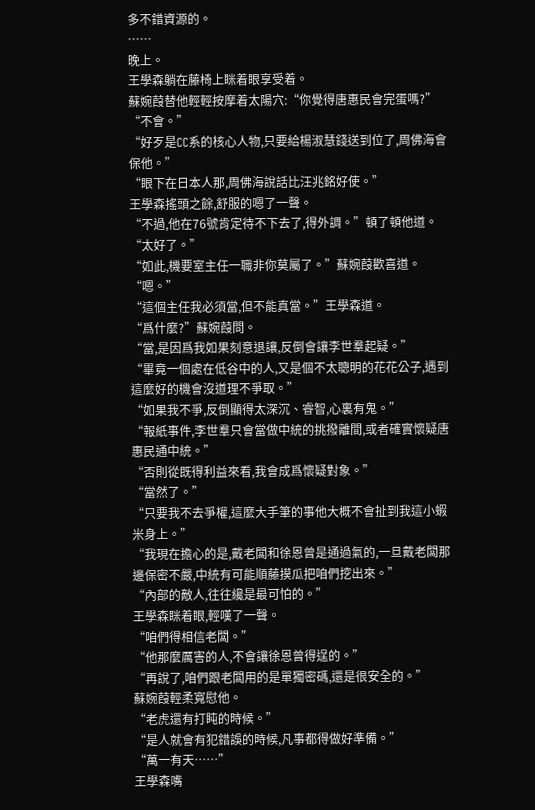多不錯資源的。
……
晚上。
王學森躺在藤椅上眯着眼享受着。
蘇婉葭替他輕輕按摩着太陽穴:“你覺得唐惠民會完蛋嗎?”
“不會。”
“好歹是CC系的核心人物,只要給楊淑慧錢送到位了,周佛海會保他。”
“眼下在日本人那,周佛海說話比汪兆銘好使。”
王學森搖頭之餘,舒服的嗯了一聲。
“不過,他在76號肯定待不下去了,得外調。”頓了頓他道。
“太好了。”
“如此,機要室主任一職非你莫屬了。”蘇婉葭歡喜道。
“嗯。”
“這個主任我必須當,但不能真當。”王學森道。
“爲什麼?”蘇婉葭問。
“當,是因爲我如果刻意退讓,反倒會讓李世羣起疑。”
“畢竟一個處在低谷中的人,又是個不太聰明的花花公子,遇到這麼好的機會沒道理不爭取。”
“如果我不爭,反倒顯得太深沉、睿智,心裏有鬼。”
“報紙事件,李世羣只會當做中統的挑撥離間,或者確實懷疑唐惠民通中統。”
“否則從既得利益來看,我會成爲懷疑對象。”
“當然了。”
“只要我不去爭權,這麼大手筆的事他大概不會扯到我這小蝦米身上。”
“我現在擔心的是,戴老闆和徐恩曾是通過氣的,一旦戴老闆那邊保密不嚴,中統有可能順藤摸瓜把咱們挖出來。”
“內部的敵人,往往纔是最可怕的。”
王學森眯着眼,輕嘆了一聲。
“咱們得相信老闆。”
“他那麼厲害的人,不會讓徐恩曾得逞的。”
“再說了,咱們跟老闆用的是單獨密碼,還是很安全的。”
蘇婉葭輕柔寬慰他。
“老虎還有打盹的時候。”
“是人就會有犯錯誤的時候,凡事都得做好準備。”
“萬一有天……”
王學森嘴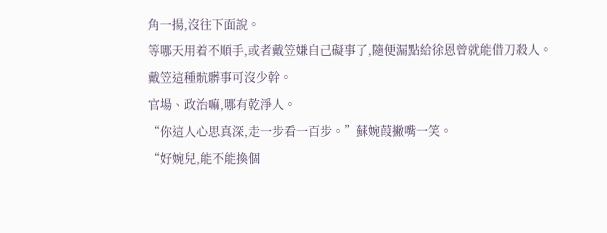角一揚,沒往下面說。
等哪天用着不順手,或者戴笠嫌自己礙事了,隨便漏點給徐恩曾就能借刀殺人。
戴笠這種骯髒事可沒少幹。
官場、政治嘛,哪有乾淨人。
“你這人心思真深,走一步看一百步。”蘇婉葭撇嘴一笑。
“好婉兒,能不能換個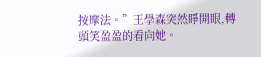按摩法。”王學森突然睜開眼,轉頭笑盈盈的看向她。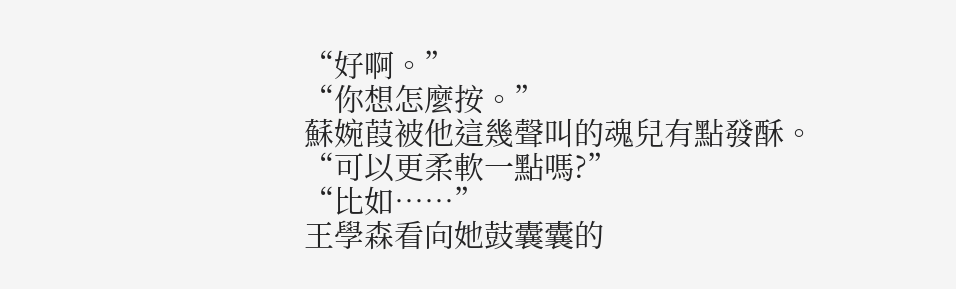“好啊。”
“你想怎麼按。”
蘇婉葭被他這幾聲叫的魂兒有點發酥。
“可以更柔軟一點嗎?”
“比如……”
王學森看向她鼓囊囊的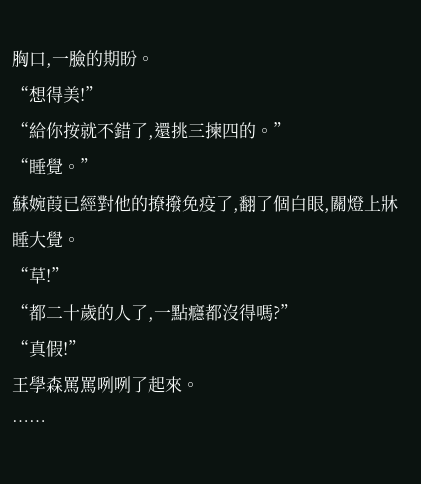胸口,一臉的期盼。
“想得美!”
“給你按就不錯了,還挑三揀四的。”
“睡覺。”
蘇婉葭已經對他的撩撥免疫了,翻了個白眼,關燈上牀睡大覺。
“草!”
“都二十歲的人了,一點癮都沒得嗎?”
“真假!”
王學森罵罵咧咧了起來。
……